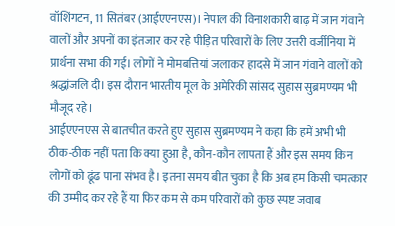वॉशिंगटन, 11 सितंबर (आईएएनएस)। नेपाल की विनाशकारी बाढ़ में जान गंवाने वालों और अपनों का इंतजार कर रहे पीड़ित परिवारों के लिए उत्तरी वर्जीनिया में प्रार्थना सभा की गई। लोगों ने मोमबत्तियां जलाकर हादसे में जान गंवाने वालों को श्रद्धांजलि दी। इस दौरान भारतीय मूल के अमेरिकी सांसद सुहास सुब्रमण्यम भी मौजूद रहे।
आईएएनएस से बातचीत करते हुए सुहास सुब्रमण्यम ने कहा कि हमें अभी भी ठीक-ठीक नहीं पता कि क्या हुआ है, कौन-कौन लापता हैं और इस समय किन लोगों को ढूंढ पाना संभव है। इतना समय बीत चुका है कि अब हम किसी चमत्कार की उम्मीद कर रहे हैं या फिर कम से कम परिवारों को कुछ स्पष्ट जवाब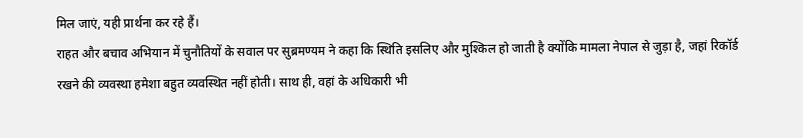मिल जाएं, यही प्रार्थना कर रहे हैं।
राहत और बचाव अभियान में चुनौतियों के सवाल पर सुब्रमण्यम ने कहा कि स्थिति इसलिए और मुश्किल हो जाती है क्योंकि मामला नेपाल से जुड़ा है, जहां रिकॉर्ड रखने की व्यवस्था हमेशा बहुत व्यवस्थित नहीं होती। साथ ही, वहां के अधिकारी भी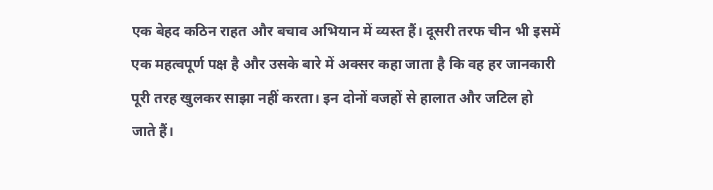एक बेहद कठिन राहत और बचाव अभियान में व्यस्त हैं। दूसरी तरफ चीन भी इसमें एक महत्वपूर्ण पक्ष है और उसके बारे में अक्सर कहा जाता है कि वह हर जानकारी पूरी तरह खुलकर साझा नहीं करता। इन दोनों वजहों से हालात और जटिल हो जाते हैं।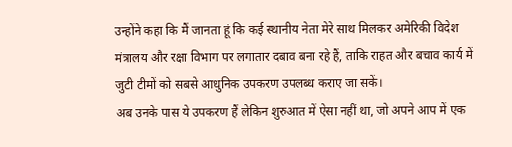उन्होंने कहा कि मैं जानता हूं कि कई स्थानीय नेता मेरे साथ मिलकर अमेरिकी विदेश मंत्रालय और रक्षा विभाग पर लगातार दबाव बना रहे हैं, ताकि राहत और बचाव कार्य में जुटी टीमों को सबसे आधुनिक उपकरण उपलब्ध कराए जा सकें।
अब उनके पास ये उपकरण हैं लेकिन शुरुआत में ऐसा नहीं था, जो अपने आप में एक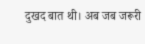दुखद बात थी। अब जब जरूरी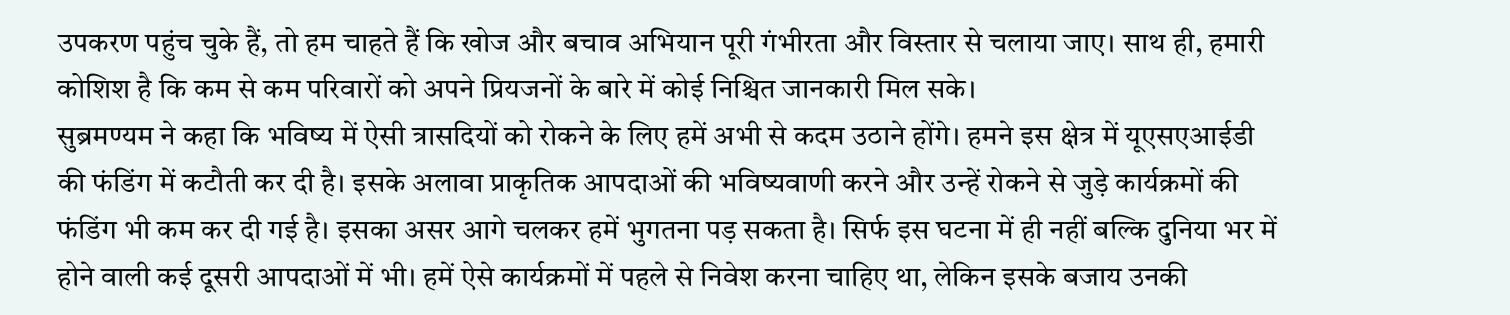उपकरण पहुंच चुके हैं, तो हम चाहते हैं कि खोज और बचाव अभियान पूरी गंभीरता और विस्तार से चलाया जाए। साथ ही, हमारी कोशिश है कि कम से कम परिवारों को अपने प्रियजनों के बारे में कोई निश्चित जानकारी मिल सके।
सुब्रमण्यम ने कहा कि भविष्य में ऐसी त्रासदियों को रोकने के लिए हमें अभी से कदम उठाने होंगे। हमने इस क्षेत्र में यूएसएआईडी की फंडिंग में कटौती कर दी है। इसके अलावा प्राकृतिक आपदाओं की भविष्यवाणी करने और उन्हें रोकने से जुड़े कार्यक्रमों की फंडिंग भी कम कर दी गई है। इसका असर आगे चलकर हमें भुगतना पड़ सकता है। सिर्फ इस घटना में ही नहीं बल्कि दुनिया भर में होने वाली कई दूसरी आपदाओं में भी। हमें ऐसे कार्यक्रमों में पहले से निवेश करना चाहिए था, लेकिन इसके बजाय उनकी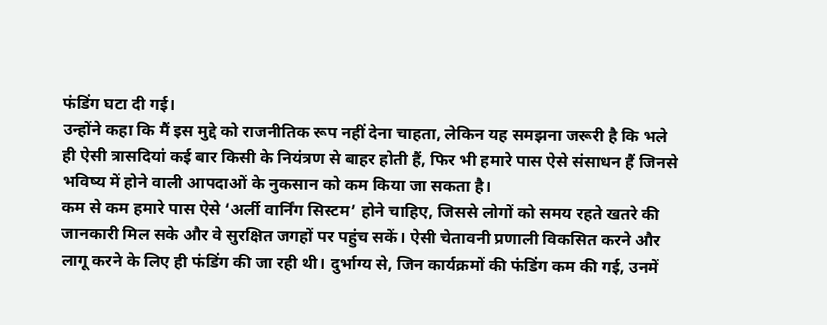फंडिंग घटा दी गई।
उन्होंने कहा कि मैं इस मुद्दे को राजनीतिक रूप नहीं देना चाहता, लेकिन यह समझना जरूरी है कि भले ही ऐसी त्रासदियां कई बार किसी के नियंत्रण से बाहर होती हैं, फिर भी हमारे पास ऐसे संसाधन हैं जिनसे भविष्य में होने वाली आपदाओं के नुकसान को कम किया जा सकता है।
कम से कम हमारे पास ऐसे ‘अर्ली वार्निंग सिस्टम’ होने चाहिए, जिससे लोगों को समय रहते खतरे की जानकारी मिल सके और वे सुरक्षित जगहों पर पहुंच सकें। ऐसी चेतावनी प्रणाली विकसित करने और लागू करने के लिए ही फंडिंग की जा रही थी। दुर्भाग्य से, जिन कार्यक्रमों की फंडिंग कम की गई, उनमें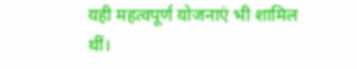यही महत्वपूर्ण योजनाएं भी शामिल थीं।